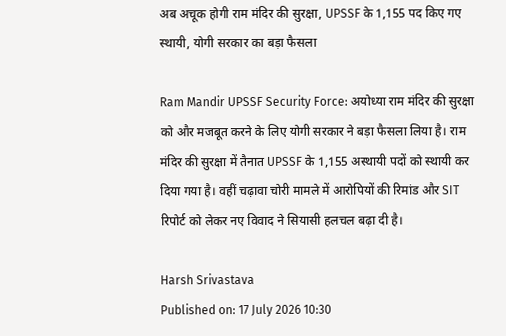अब अचूक होगी राम मंदिर की सुरक्षा, UPSSF के 1,155 पद किए गए स्थायी, योगी सरकार का बड़ा फैसला

Ram Mandir UPSSF Security Force: अयोध्या राम मंदिर की सुरक्षा को और मजबूत करने के लिए योगी सरकार ने बड़ा फैसला लिया है। राम मंदिर की सुरक्षा में तैनात UPSSF के 1,155 अस्थायी पदों को स्थायी कर दिया गया है। वहीं चढ़ावा चोरी मामले में आरोपियों की रिमांड और SIT रिपोर्ट को लेकर नए विवाद ने सियासी हलचल बढ़ा दी है।

Harsh Srivastava
Published on: 17 July 2026 10:30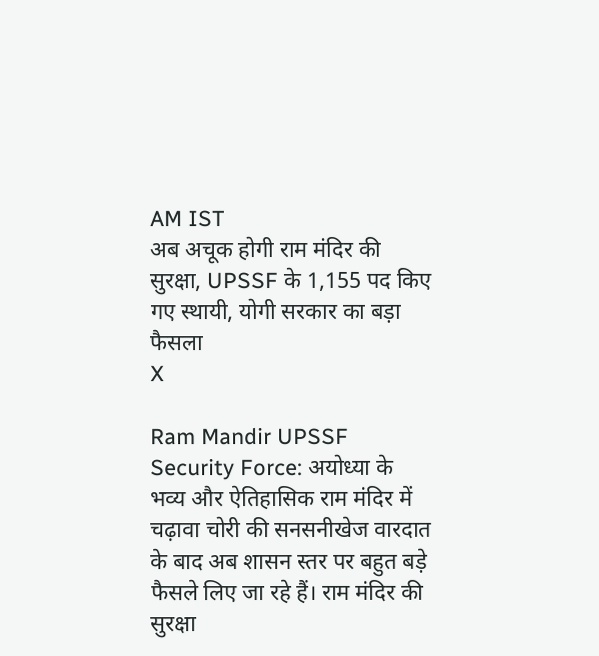AM IST
अब अचूक होगी राम मंदिर की सुरक्षा, UPSSF के 1,155 पद किए गए स्थायी, योगी सरकार का बड़ा फैसला
X

Ram Mandir UPSSF Security Force: अयोध्या के भव्य और ऐतिहासिक राम मंदिर में चढ़ावा चोरी की सनसनीखेज वारदात के बाद अब शासन स्तर पर बहुत बड़े फैसले लिए जा रहे हैं। राम मंदिर की सुरक्षा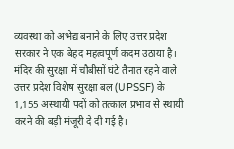व्यवस्था को अभेद्य बनाने के लिए उत्तर प्रदेश सरकार ने एक बेहद महत्वपूर्ण कदम उठाया है। मंदिर की सुरक्षा में चौबीसों घंटे तैनात रहने वाले उत्तर प्रदेश विशेष सुरक्षा बल (UPSSF) के 1,155 अस्थायी पदों को तत्काल प्रभाव से स्थायी करने की बड़ी मंजूरी दे दी गई है।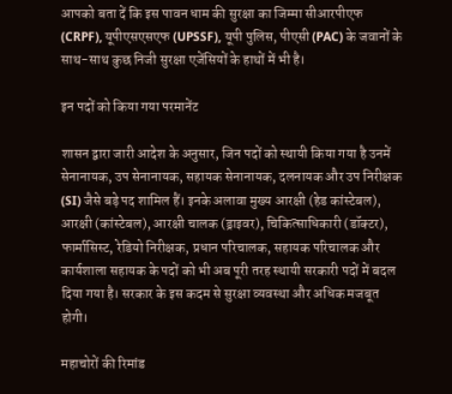आपको बता दें कि इस पावन धाम की सुरक्षा का जिम्मा सीआरपीएफ (CRPF), यूपीएसएसएफ (UPSSF), यूपी पुलिस, पीएसी (PAC) के जवानों के साथ-साथ कुछ निजी सुरक्षा एजेंसियों के हाथों में भी है।

इन पदों को किया गया परमानेंट

शासन द्वारा जारी आदेश के अनुसार, जिन पदों को स्थायी किया गया है उनमें सेनानायक, उप सेनानायक, सहायक सेनानायक, दलनायक और उप निरीक्षक (SI) जैसे बड़े पद शामिल हैं। इनके अलावा मुख्य आरक्षी (हेड कांस्टेबल), आरक्षी (कांस्टेबल), आरक्षी चालक (ड्राइवर), चिकित्साधिकारी (डॉक्टर), फार्मासिस्ट, रेडियो निरीक्षक, प्रधान परिचालक, सहायक परिचालक और कार्यशाला सहायक के पदों को भी अब पूरी तरह स्थायी सरकारी पदों में बदल दिया गया है। सरकार के इस कदम से सुरक्षा व्यवस्था और अधिक मजबूत होगी।

महाचोरों की रिमांड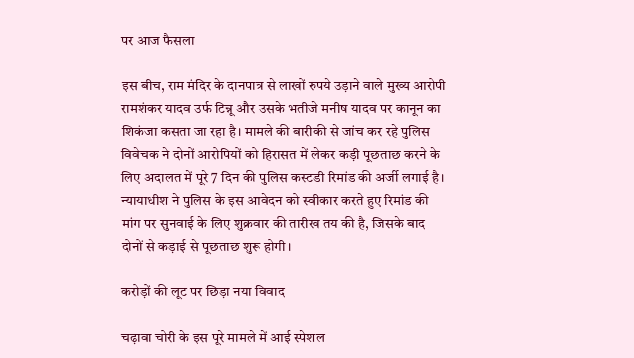पर आज फैसला

इस बीच, राम मंदिर के दानपात्र से लाखों रुपये उड़ाने वाले मुख्य आरोपी रामशंकर यादव उर्फ टिन्नू और उसके भतीजे मनीष यादव पर कानून का शिकंजा कसता जा रहा है। मामले की बारीकी से जांच कर रहे पुलिस विवेचक ने दोनों आरोपियों को हिरासत में लेकर कड़ी पूछताछ करने के लिए अदालत में पूरे 7 दिन की पुलिस कस्टडी रिमांड की अर्जी लगाई है। न्यायाधीश ने पुलिस के इस आवेदन को स्वीकार करते हुए रिमांड की मांग पर सुनवाई के लिए शुक्रवार की तारीख तय की है, जिसके बाद दोनों से कड़ाई से पूछताछ शुरू होगी।

करोड़ों की लूट पर छिड़ा नया विवाद

चढ़ावा चोरी के इस पूरे मामले में आई स्पेशल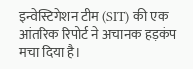इन्वेस्टिगेशन टीम (SIT) की एक आंतरिक रिपोर्ट ने अचानक हड़कंप मचा दिया है।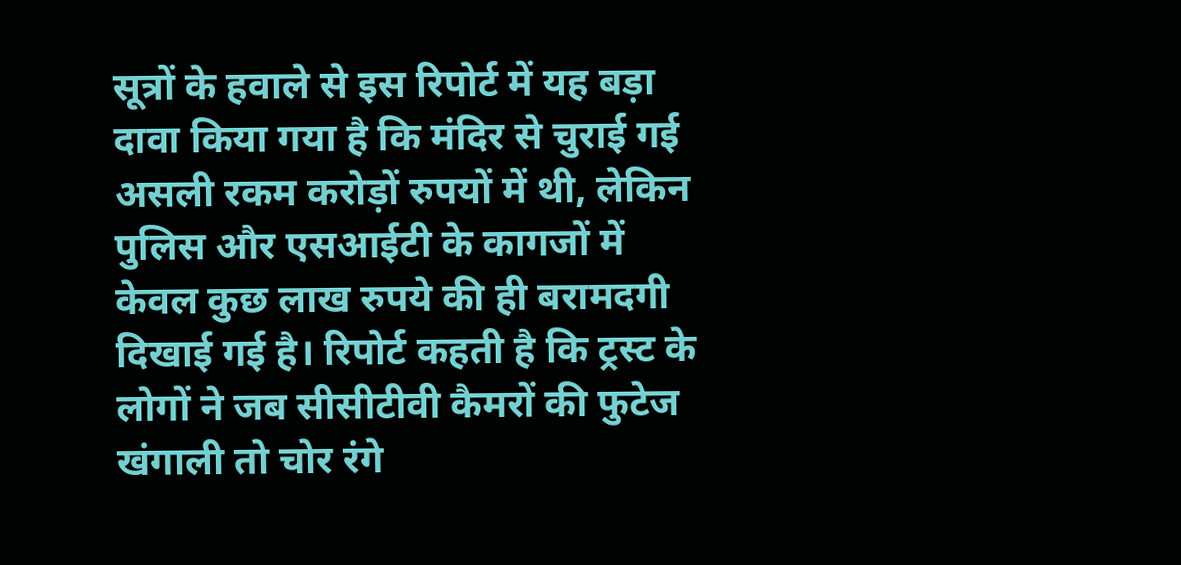सूत्रों के हवाले से इस रिपोर्ट में यह बड़ा दावा किया गया है कि मंदिर से चुराई गई असली रकम करोड़ों रुपयों में थी, लेकिन पुलिस और एसआईटी के कागजों में केवल कुछ लाख रुपये की ही बरामदगी दिखाई गई है। रिपोर्ट कहती है कि ट्रस्ट के लोगों ने जब सीसीटीवी कैमरों की फुटेज खंगाली तो चोर रंगे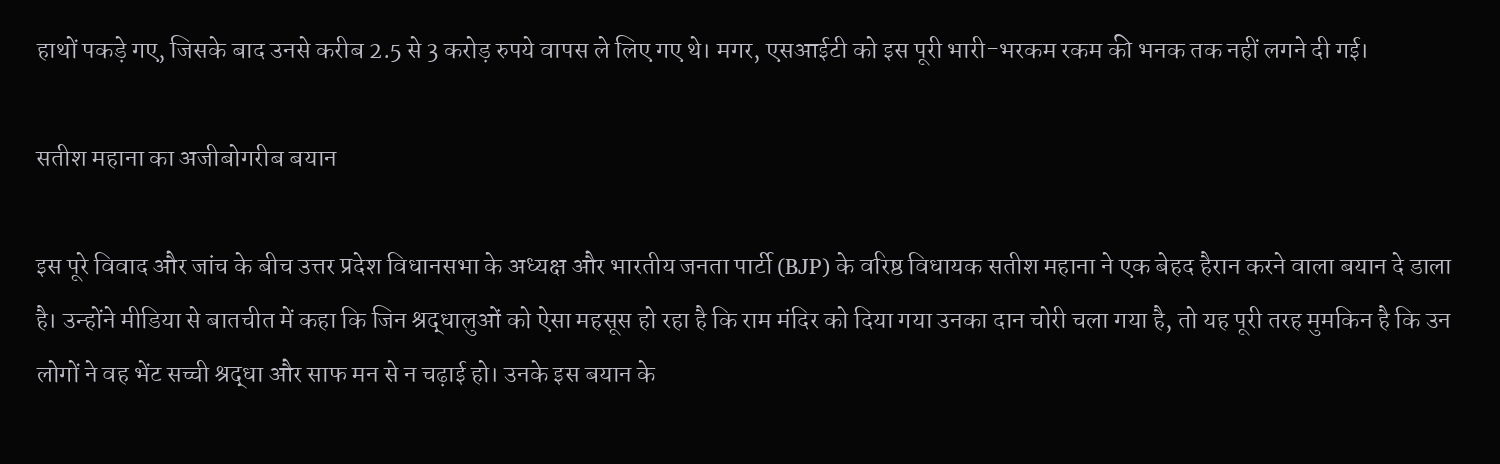हाथों पकड़े गए, जिसके बाद उनसे करीब 2.5 से 3 करोड़ रुपये वापस ले लिए गए थे। मगर, एसआईटी को इस पूरी भारी-भरकम रकम की भनक तक नहीं लगने दी गई।

सतीश महाना का अजीबोगरीब बयान

इस पूरे विवाद और जांच के बीच उत्तर प्रदेश विधानसभा के अध्यक्ष और भारतीय जनता पार्टी (BJP) के वरिष्ठ विधायक सतीश महाना ने एक बेहद हैरान करने वाला बयान दे डाला है। उन्होंने मीडिया से बातचीत में कहा कि जिन श्रद्धालुओं को ऐसा महसूस हो रहा है कि राम मंदिर को दिया गया उनका दान चोरी चला गया है, तो यह पूरी तरह मुमकिन है कि उन लोगों ने वह भेंट सच्ची श्रद्धा और साफ मन से न चढ़ाई हो। उनके इस बयान के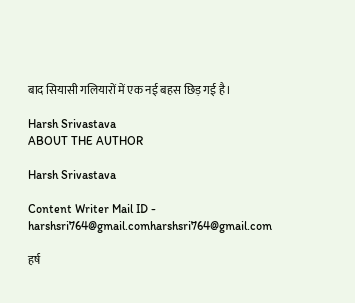बाद सियासी गलियारों में एक नई बहस छिड़ गई है।

Harsh Srivastava
ABOUT THE AUTHOR

Harsh Srivastava

Content Writer Mail ID - harshsri764@gmail.comharshsri764@gmail.com

हर्ष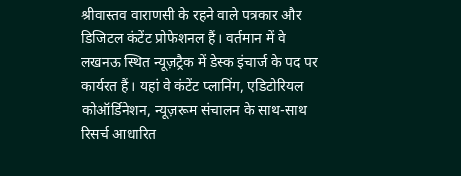श्रीवास्तव वाराणसी के रहने वाले पत्रकार और डिजिटल कंटेंट प्रोफेशनल हैं। वर्तमान में वे लखनऊ स्थित न्यूज़ट्रैक में डेस्क इंचार्ज के पद पर कार्यरत हैं। यहां वे कंटेंट प्लानिंग, एडिटोरियल कोऑर्डिनेशन, न्यूज़रूम संचालन के साथ-साथ रिसर्च आधारित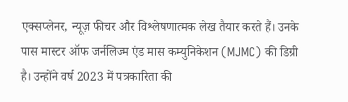एक्सप्लेनर, न्यूज़ फीचर और विश्लेषणात्मक लेख तैयार करते हैं। उनके पास मास्टर ऑफ जर्नलिज्म एंड मास कम्युनिकेशन (MJMC) की डिग्री है। उन्होंने वर्ष 2023 में पत्रकारिता की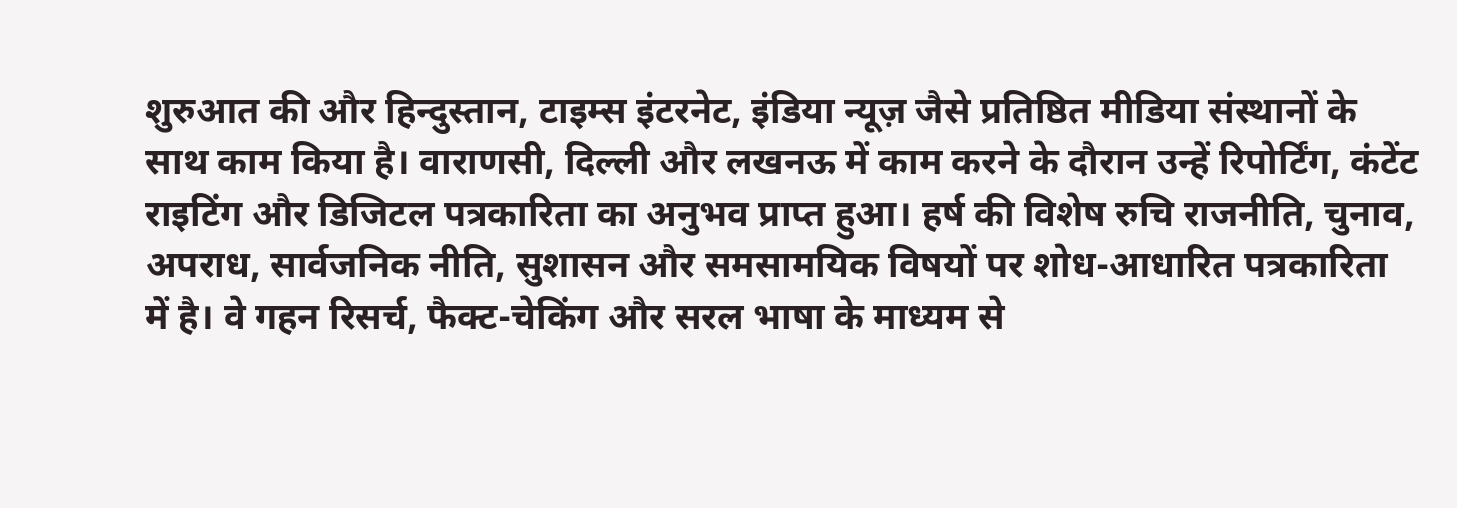शुरुआत की और हिन्दुस्तान, टाइम्स इंटरनेट, इंडिया न्यूज़ जैसे प्रतिष्ठित मीडिया संस्थानों के साथ काम किया है। वाराणसी, दिल्ली और लखनऊ में काम करने के दौरान उन्हें रिपोर्टिंग, कंटेंट राइटिंग और डिजिटल पत्रकारिता का अनुभव प्राप्त हुआ। हर्ष की विशेष रुचि राजनीति, चुनाव, अपराध, सार्वजनिक नीति, सुशासन और समसामयिक विषयों पर शोध-आधारित पत्रकारिता में है। वे गहन रिसर्च, फैक्ट-चेकिंग और सरल भाषा के माध्यम से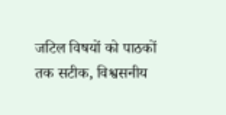जटिल विषयों को पाठकों तक सटीक, विश्वसनीय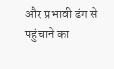और प्रभावी ढंग से पहुंचाने का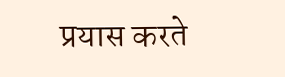प्रयास करते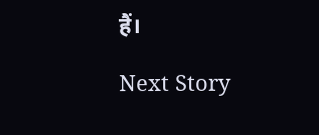हैं।

Next Story